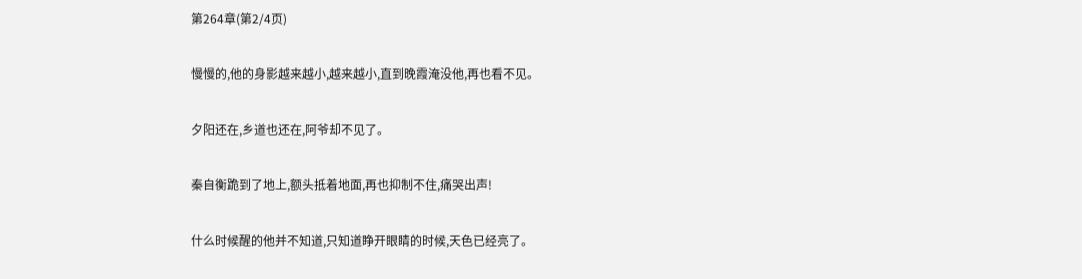第264章(第2/4页)

慢慢的,他的身影越来越小,越来越小,直到晚霞淹没他,再也看不见。

夕阳还在,乡道也还在,阿爷却不见了。

秦自衡跪到了地上,额头抵着地面,再也抑制不住,痛哭出声!

什么时候醒的他并不知道,只知道睁开眼睛的时候,天色已经亮了。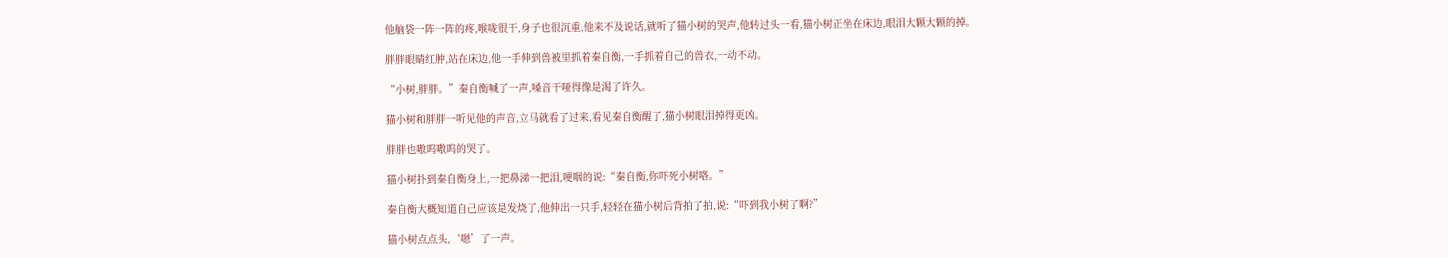他脑袋一阵一阵的疼,喉咙很干,身子也很沉重,他来不及说话,就听了猫小树的哭声,他转过头一看,猫小树正坐在床边,眼泪大颗大颗的掉。

胖胖眼睛红肿,站在床边,他一手伸到兽被里抓着秦自衡,一手抓着自己的兽衣,一动不动。

“小树,胖胖。”秦自衡喊了一声,嗓音干哑得像是渴了许久。

猫小树和胖胖一听见他的声音,立马就看了过来,看见秦自衡醒了,猫小树眼泪掉得更凶。

胖胖也嗷呜嗷呜的哭了。

猫小树扑到秦自衡身上,一把鼻涕一把泪,哽咽的说:“秦自衡,你吓死小树咯。”

秦自衡大概知道自己应该是发烧了,他伸出一只手,轻轻在猫小树后背拍了拍,说:“吓到我小树了啊?”

猫小树点点头,‘嗯’了一声。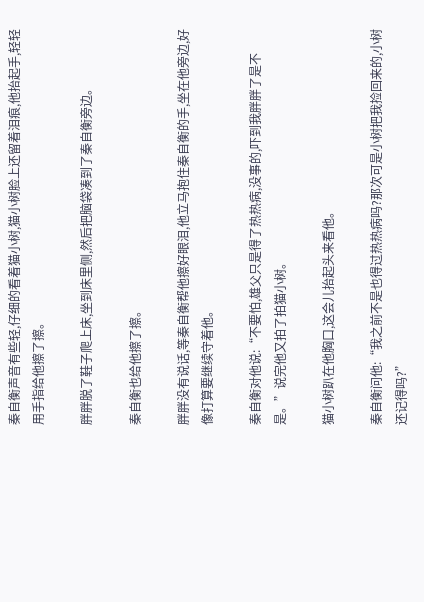秦自衡声音有些轻,仔细的看着猫小树,猫小树脸上还留着泪痕,他抬起手,轻轻用手指给他擦了擦。

胖胖脱了鞋子爬上床,坐到床里侧,然后把脑袋凑到了秦自衡旁边。

秦自衡也给他擦了擦。

胖胖没有说话,等秦自衡帮他擦好眼泪,他立马抱住秦自衡的手,坐在他旁边,好像打算要继续守着他。

秦自衡对他说:“不要怕,雄父只是得了热热病,没事的,吓到我胖胖了是不是。”说完他又拍了拍猫小树。

猫小树趴在他胸口,这会儿抬起头来看他。

秦自衡问他:“我之前不是也得过热热病吗?那次可是小树把我捡回来的,小树还记得吗?”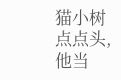猫小树点点头,他当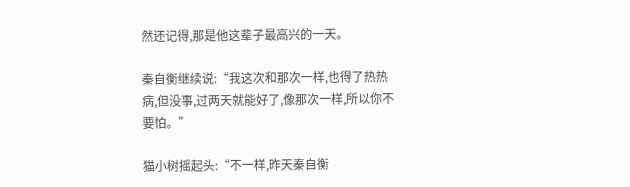然还记得,那是他这辈子最高兴的一天。

秦自衡继续说:“我这次和那次一样,也得了热热病,但没事,过两天就能好了,像那次一样,所以你不要怕。”

猫小树摇起头:“不一样,昨天秦自衡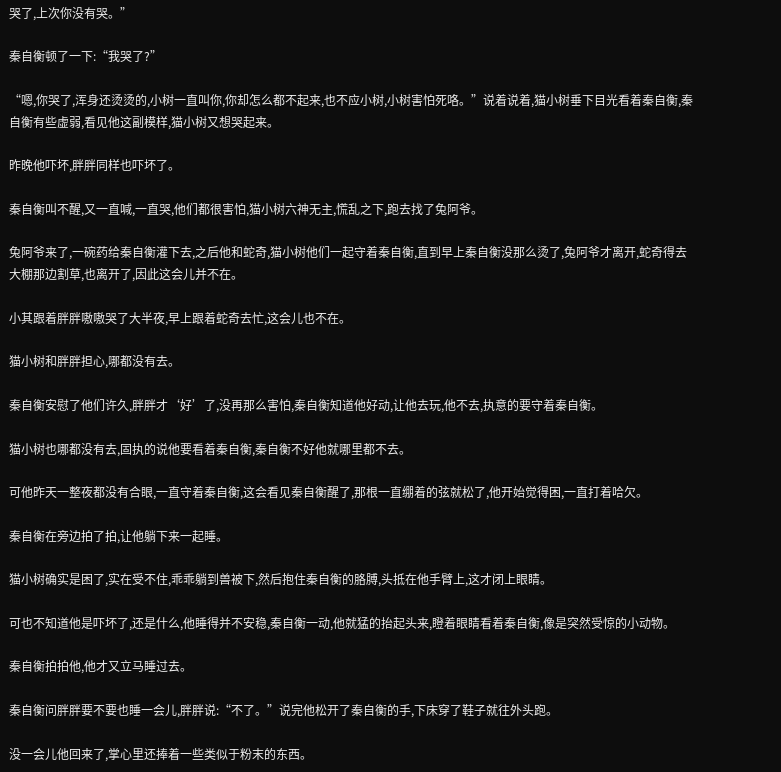哭了,上次你没有哭。”

秦自衡顿了一下:“我哭了?”

“嗯,你哭了,浑身还烫烫的,小树一直叫你,你却怎么都不起来,也不应小树,小树害怕死咯。”说着说着,猫小树垂下目光看着秦自衡,秦自衡有些虚弱,看见他这副模样,猫小树又想哭起来。

昨晚他吓坏,胖胖同样也吓坏了。

秦自衡叫不醒,又一直喊,一直哭,他们都很害怕,猫小树六神无主,慌乱之下,跑去找了兔阿爷。

兔阿爷来了,一碗药给秦自衡灌下去,之后他和蛇奇,猫小树他们一起守着秦自衡,直到早上秦自衡没那么烫了,兔阿爷才离开,蛇奇得去大棚那边割草,也离开了,因此这会儿并不在。

小其跟着胖胖嗷嗷哭了大半夜,早上跟着蛇奇去忙,这会儿也不在。

猫小树和胖胖担心,哪都没有去。

秦自衡安慰了他们许久,胖胖才‘好’了,没再那么害怕,秦自衡知道他好动,让他去玩,他不去,执意的要守着秦自衡。

猫小树也哪都没有去,固执的说他要看着秦自衡,秦自衡不好他就哪里都不去。

可他昨天一整夜都没有合眼,一直守着秦自衡,这会看见秦自衡醒了,那根一直绷着的弦就松了,他开始觉得困,一直打着哈欠。

秦自衡在旁边拍了拍,让他躺下来一起睡。

猫小树确实是困了,实在受不住,乖乖躺到兽被下,然后抱住秦自衡的胳膊,头抵在他手臂上,这才闭上眼睛。

可也不知道他是吓坏了,还是什么,他睡得并不安稳,秦自衡一动,他就猛的抬起头来,瞪着眼睛看着秦自衡,像是突然受惊的小动物。

秦自衡拍拍他,他才又立马睡过去。

秦自衡问胖胖要不要也睡一会儿,胖胖说:“不了。”说完他松开了秦自衡的手,下床穿了鞋子就往外头跑。

没一会儿他回来了,掌心里还捧着一些类似于粉末的东西。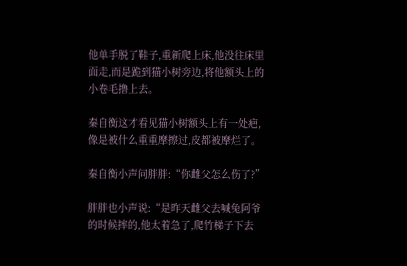他单手脱了鞋子,重新爬上床,他没往床里面走,而是跪到猫小树旁边,将他额头上的小卷毛撸上去。

秦自衡这才看见猫小树额头上有一处疤,像是被什么重重摩擦过,皮都被摩烂了。

秦自衡小声问胖胖:“你雌父怎么伤了?”

胖胖也小声说:“是昨天雌父去喊兔阿爷的时候摔的,他太着急了,爬竹梯子下去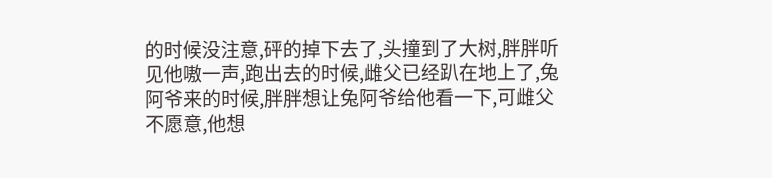的时候没注意,砰的掉下去了,头撞到了大树,胖胖听见他嗷一声,跑出去的时候,雌父已经趴在地上了,兔阿爷来的时候,胖胖想让兔阿爷给他看一下,可雌父不愿意,他想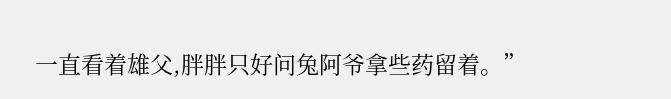一直看着雄父,胖胖只好问兔阿爷拿些药留着。”